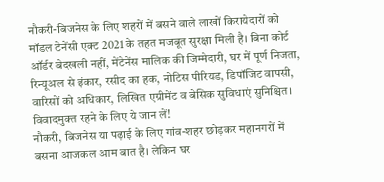नौकरी-बिजनेस के लिए शहरों में बसने वाले लाखों किरायेदारों को मॉडल टेनेंसी एक्ट 2021 के तहत मजबूत सुरक्षा मिली है। बिना कोर्ट ऑर्डर बेदखली नहीं, मेंटेनेंस मालिक की जिम्मेदारी, घर में पूर्ण निजता, रिन्यूअल से इंकार, रसीद का हक, नोटिस पीरियड, डिपॉजिट वापसी, वारिसों को अधिकार, लिखित एग्रीमेंट व बेसिक सुविधाएं सुनिश्चित। विवादमुक्त रहने के लिए ये जान लें!
नौकरी, बिजनेस या पढ़ाई के लिए गांव-शहर छोड़कर महानगरों में बसना आजकल आम बात है। लेकिन घर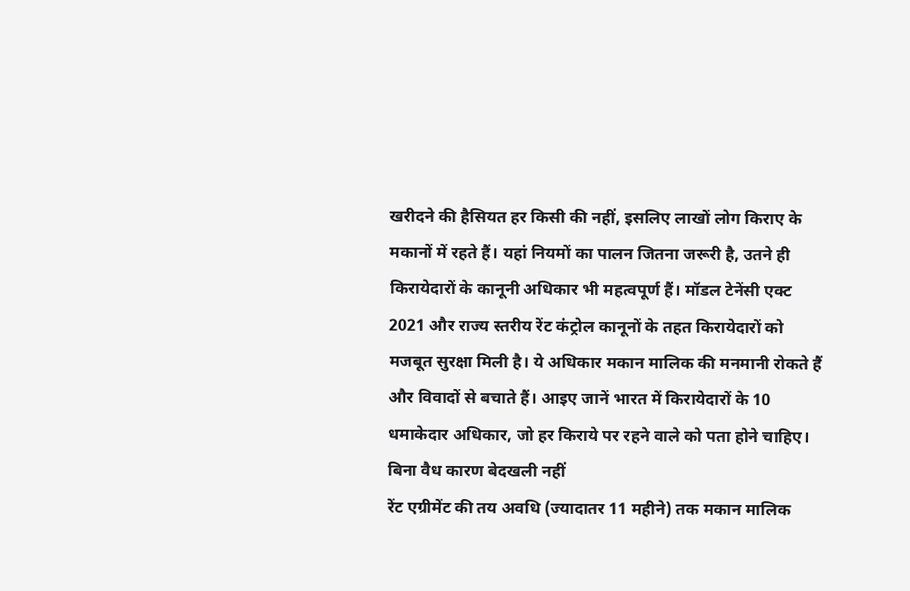खरीदने की हैसियत हर किसी की नहीं, इसलिए लाखों लोग किराए के मकानों में रहते हैं। यहां नियमों का पालन जितना जरूरी है, उतने ही किरायेदारों के कानूनी अधिकार भी महत्वपूर्ण हैं। मॉडल टेनेंसी एक्ट 2021 और राज्य स्तरीय रेंट कंट्रोल कानूनों के तहत किरायेदारों को मजबूत सुरक्षा मिली है। ये अधिकार मकान मालिक की मनमानी रोकते हैं और विवादों से बचाते हैं। आइए जानें भारत में किरायेदारों के 10 धमाकेदार अधिकार, जो हर किराये पर रहने वाले को पता होने चाहिए।
बिना वैध कारण बेदखली नहीं
रेंट एग्रीमेंट की तय अवधि (ज्यादातर 11 महीने) तक मकान मालिक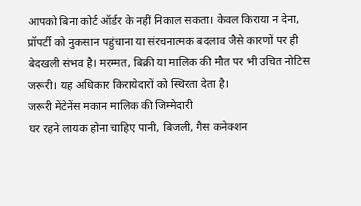आपको बिना कोर्ट ऑर्डर के नहीं निकाल सकता। केवल किराया न देना, प्रॉपर्टी को नुकसान पहुंचाना या संरचनात्मक बदलाव जैसे कारणों पर ही बेदखली संभव है। मरम्मत, बिक्री या मालिक की मौत पर भी उचित नोटिस जरूरी। यह अधिकार किरायेदारों को स्थिरता देता है।
जरूरी मेंटेनेंस मकान मालिक की जिम्मेदारी
घर रहने लायक होना चाहिए पानी, बिजली, गैस कनेक्शन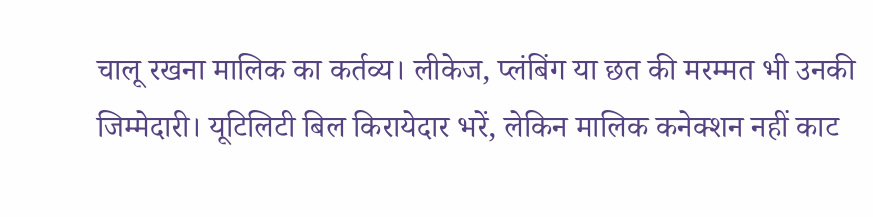चालू रखना मालिक का कर्तव्य। लीकेज, प्लंबिंग या छत की मरम्मत भी उनकी जिम्मेदारी। यूटिलिटी बिल किरायेदार भरें, लेकिन मालिक कनेक्शन नहीं काट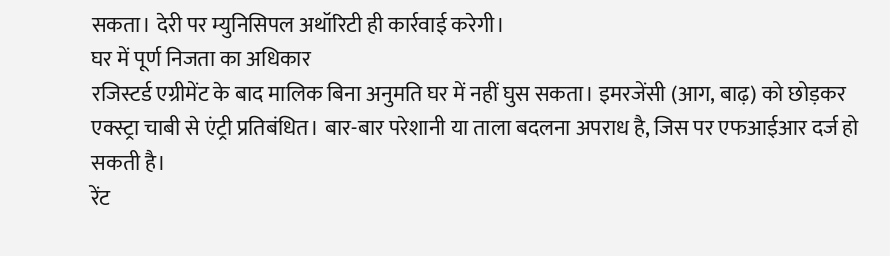सकता। देरी पर म्युनिसिपल अथॉरिटी ही कार्रवाई करेगी।
घर में पूर्ण निजता का अधिकार
रजिस्टर्ड एग्रीमेंट के बाद मालिक बिना अनुमति घर में नहीं घुस सकता। इमरजेंसी (आग, बाढ़) को छोड़कर एक्स्ट्रा चाबी से एंट्री प्रतिबंधित। बार-बार परेशानी या ताला बदलना अपराध है, जिस पर एफआईआर दर्ज हो सकती है।
रेंट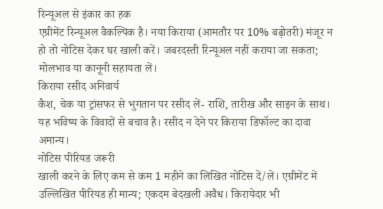रिन्यूअल से इंकार का हक
एग्रीमेंट रिन्यूअल वैकल्पिक है। नया किराया (आमतौर पर 10% बढ़ोतरी) मंजूर न हो तो नोटिस देकर घर खाली करें। जबरदस्ती रिन्यूअल नहीं कराया जा सकता; मोलभाव या कानूनी सहायता लें।
किराया रसीद अनिवार्य
कैश, चेक या ट्रांसफर से भुगतान पर रसीद लें- राशि, तारीख और साइन के साथ। यह भविष्य के विवादों से बचाव है। रसीद न देने पर किराया डिफॉल्ट का दावा अमान्य।
नोटिस पीरियड जरूरी
खाली करने के लिए कम से कम 1 महीने का लिखित नोटिस दें/लें। एग्रीमेंट में उल्लिखित पीरियड ही मान्य; एकदम बेदखली अवैध। किरायेदार भी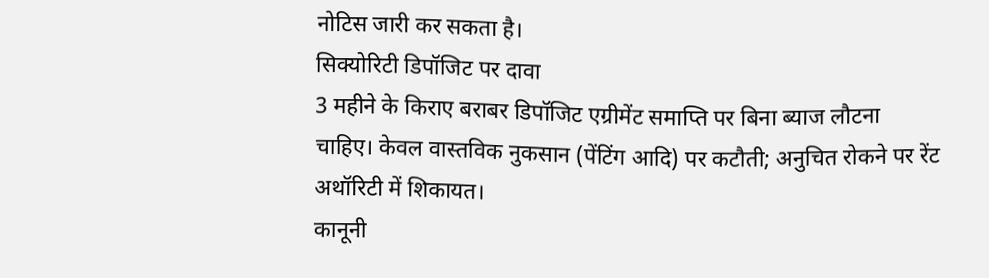नोटिस जारी कर सकता है।
सिक्योरिटी डिपॉजिट पर दावा
3 महीने के किराए बराबर डिपॉजिट एग्रीमेंट समाप्ति पर बिना ब्याज लौटना चाहिए। केवल वास्तविक नुकसान (पेंटिंग आदि) पर कटौती; अनुचित रोकने पर रेंट अथॉरिटी में शिकायत।
कानूनी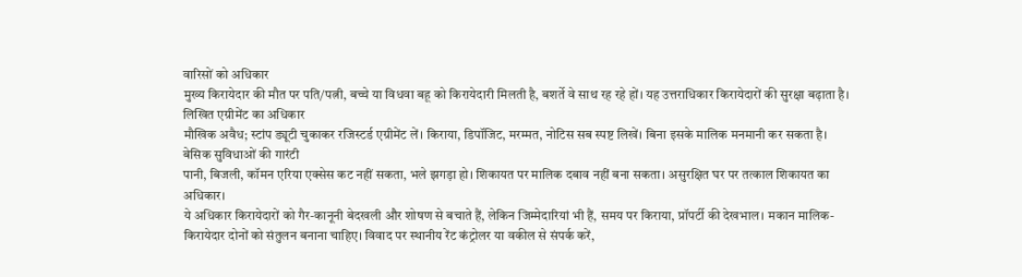वारिसों को अधिकार
मुख्य किरायेदार की मौत पर पति/पत्नी, बच्चे या विधवा बहू को किरायेदारी मिलती है, बशर्ते वे साथ रह रहे हों। यह उत्तराधिकार किरायेदारों की सुरक्षा बढ़ाता है।
लिखित एग्रीमेंट का अधिकार
मौखिक अवैध; स्टांप ड्यूटी चुकाकर रजिस्टर्ड एग्रीमेंट लें। किराया, डिपॉजिट, मरम्मत, नोटिस सब स्पष्ट लिखें। बिना इसके मालिक मनमानी कर सकता है।
बेसिक सुविधाओं की गारंटी
पानी, बिजली, कॉमन एरिया एक्सेस कट नहीं सकता, भले झगड़ा हो। शिकायत पर मालिक दबाव नहीं बना सकता। असुरक्षित घर पर तत्काल शिकायत का अधिकार।
ये अधिकार किरायेदारों को गैर-कानूनी बेदखली और शोषण से बचाते हैं, लेकिन जिम्मेदारियां भी हैं, समय पर किराया, प्रॉपर्टी की देखभाल। मकान मालिक-किरायेदार दोनों को संतुलन बनाना चाहिए। विवाद पर स्थानीय रेंट कंट्रोलर या वकील से संपर्क करें,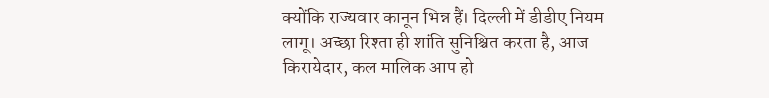क्योंकि राज्यवार कानून भिन्न हैं। दिल्ली में डीडीए नियम लागू। अच्छा रिश्ता ही शांति सुनिश्चित करता है, आज किरायेदार, कल मालिक आप हो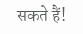सकते हैं!